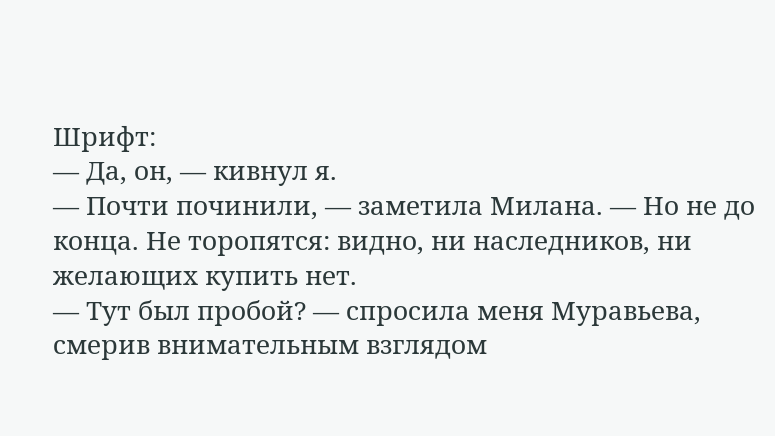Шрифт:
— Да, он, — кивнул я.
— Почти починили, — заметила Милана. — Но не до конца. Не торопятся: видно, ни наследников, ни желающих купить нет.
— Тут был пробой? — спросила меня Муравьева, смерив внимательным взглядом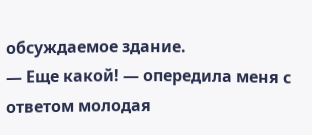обсуждаемое здание.
— Еще какой! — опередила меня с ответом молодая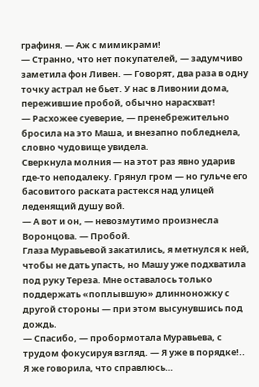графиня. — Аж с мимикрами!
— Странно, что нет покупателей, — задумчиво заметила фон Ливен. — Говорят, два раза в одну точку астрал не бьет. У нас в Ливонии дома, пережившие пробой, обычно нарасхват!
— Расхожее суеверие, — пренебрежительно бросила на это Маша, и внезапно побледнела, словно чудовище увидела.
Сверкнула молния — на этот раз явно ударив где-то неподалеку. Грянул гром — но гульче его басовитого раската растекся над улицей леденящий душу вой.
— А вот и он, — невозмутимо произнесла Воронцова. — Пробой.
Глаза Муравьевой закатились, я метнулся к ней, чтобы не дать упасть, но Машу уже подхватила под руку Тереза. Мне оставалось только поддержать «поплывшую» длинноножку с другой стороны — при этом высунувшись под дождь.
— Спасибо, — пробормотала Муравьева, с трудом фокусируя взгляд. — Я уже в порядке!.. Я же говорила, что справлюсь…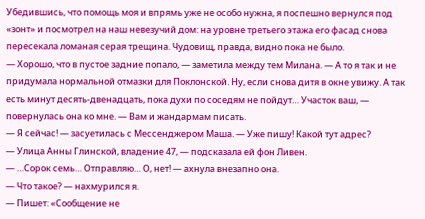Убедившись, что помощь моя и впрямь уже не особо нужна, я поспешно вернулся под «зонт» и посмотрел на наш невезучий дом: на уровне третьего этажа его фасад снова пересекала ломаная серая трещина. Чудовищ, правда, видно пока не было.
— Хорошо, что в пустое задние попало, — заметила между тем Милана. — А то я так и не придумала нормальной отмазки для Поклонской. Ну, если снова дитя в окне увижу. А так есть минут десять-двенадцать, пока духи по соседям не пойдут… Участок ваш, — повернулась она ко мне. — Вам и жандармам писать.
— Я сейчас! — засуетилась с Мессенджером Маша. — Уже пишу! Какой тут адрес?
— Улица Анны Глинской, владение 47, — подсказала ей фон Ливен.
— …Сорок семь… Отправляю… О, нет! — ахнула внезапно она.
— Что такое? — нахмурился я.
— Пишет: «Сообщение не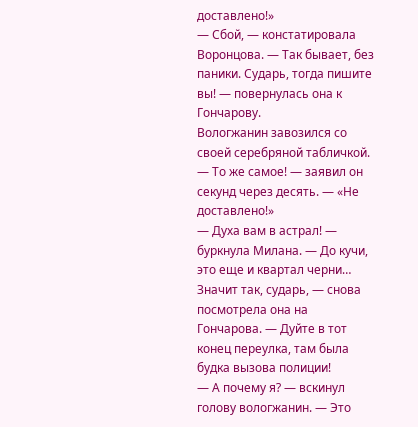доставлено!»
— Сбой, — констатировала Воронцова. — Так бывает, без паники. Сударь, тогда пишите вы! — повернулась она к Гончарову.
Вологжанин завозился со своей серебряной табличкой.
— То же самое! — заявил он секунд через десять. — «Не доставлено!»
— Духа вам в астрал! — буркнула Милана. — До кучи, это еще и квартал черни… Значит так, сударь, — снова посмотрела она на Гончарова. — Дуйте в тот конец переулка, там была будка вызова полиции!
— А почему я? — вскинул голову вологжанин. — Это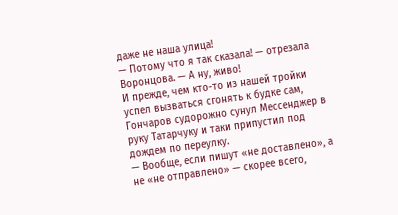даже не наша улица!
— Потому что я так сказала! — отрезала Воронцова. — А ну, живо!
И прежде, чем кто-то из нашей тройки успел вызваться сгонять к будке сам, Гончаров судорожно сунул Мессенджер в руку Татарчуку и таки припустил под дождем по переулку.
— Вообще, если пишут «не доставлено», а не «не отправлено» — скорее всего,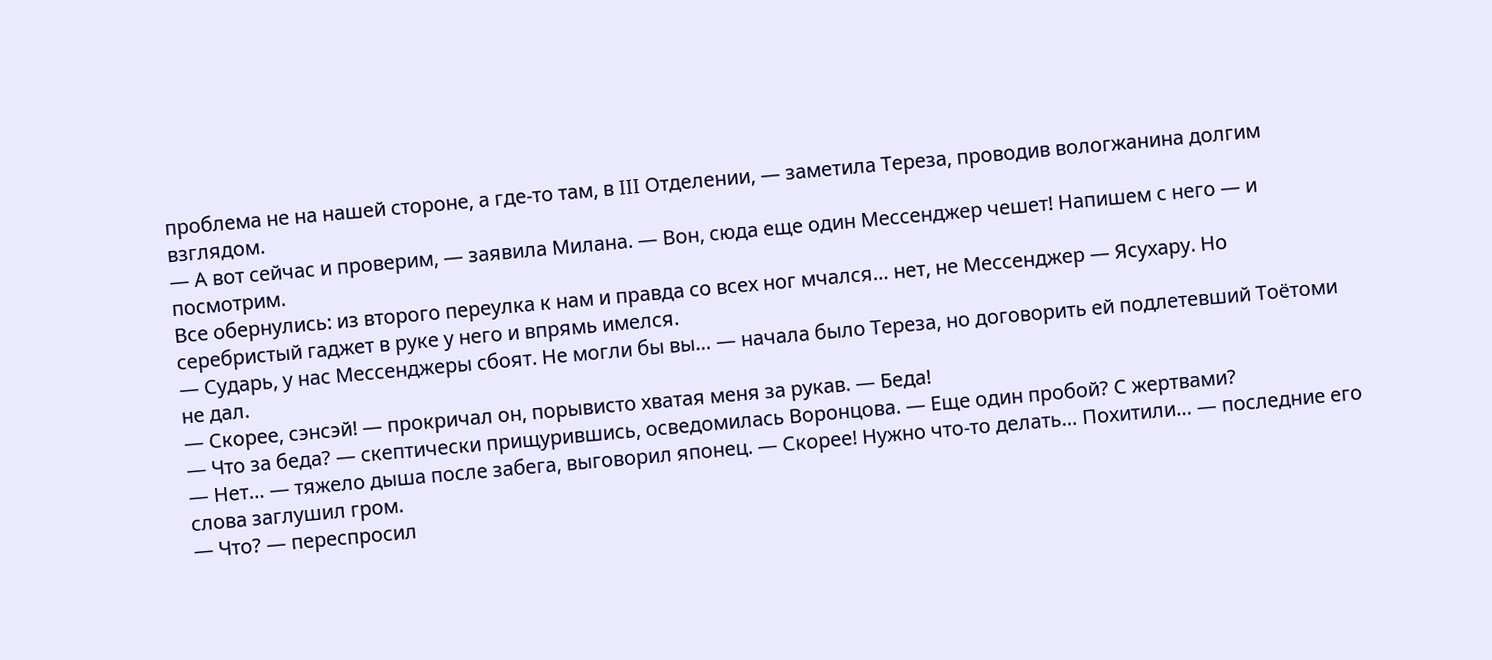проблема не на нашей стороне, а где-то там, в III Отделении, — заметила Тереза, проводив вологжанина долгим взглядом.
— А вот сейчас и проверим, — заявила Милана. — Вон, сюда еще один Мессенджер чешет! Напишем с него — и посмотрим.
Все обернулись: из второго переулка к нам и правда со всех ног мчался… нет, не Мессенджер — Ясухару. Но серебристый гаджет в руке у него и впрямь имелся.
— Сударь, у нас Мессенджеры сбоят. Не могли бы вы… — начала было Тереза, но договорить ей подлетевший Тоётоми не дал.
— Скорее, сэнсэй! — прокричал он, порывисто хватая меня за рукав. — Беда!
— Что за беда? — скептически прищурившись, осведомилась Воронцова. — Еще один пробой? С жертвами?
— Нет… — тяжело дыша после забега, выговорил японец. — Скорее! Нужно что-то делать… Похитили… — последние его слова заглушил гром.
— Что? — переспросил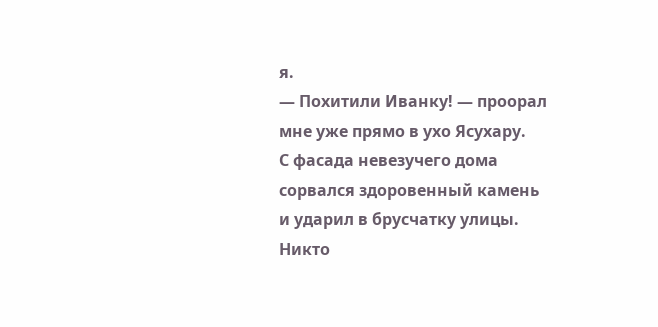я.
— Похитили Иванку! — проорал мне уже прямо в ухо Ясухару.
С фасада невезучего дома сорвался здоровенный камень и ударил в брусчатку улицы. Никто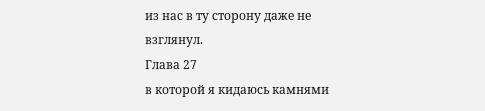из нас в ту сторону даже не взглянул.
Глава 27
в которой я кидаюсь камнями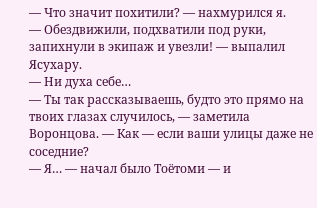— Что значит похитили? — нахмурился я.
— Обездвижили, подхватили под руки, запихнули в экипаж и увезли! — выпалил Ясухару.
— Ни духа себе…
— Ты так рассказываешь, будто это прямо на твоих глазах случилось, — заметила Воронцова. — Как — если ваши улицы даже не соседние?
— Я… — начал было Тоётоми — и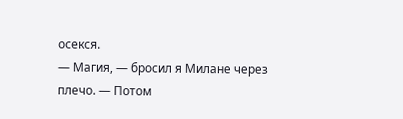осекся.
— Магия, — бросил я Милане через плечо. — Потом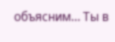объясним… Ты в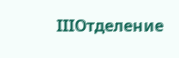IIIОтделение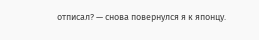отписал? — снова повернулся я к японцу.